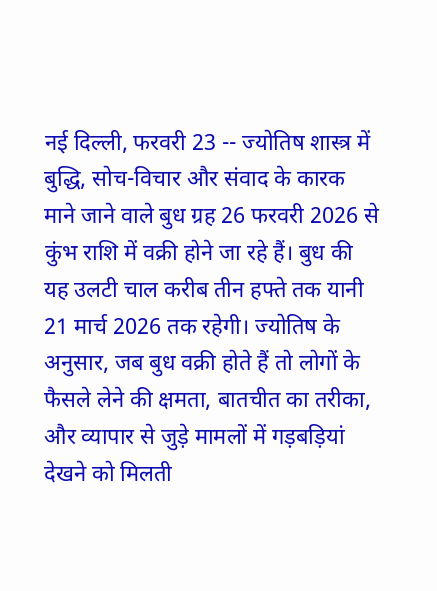नई दिल्ली, फरवरी 23 -- ज्योतिष शास्त्र में बुद्धि, सोच-विचार और संवाद के कारक माने जाने वाले बुध ग्रह 26 फरवरी 2026 से कुंभ राशि में वक्री होने जा रहे हैं। बुध की यह उलटी चाल करीब तीन हफ्ते तक यानी 21 मार्च 2026 तक रहेगी। ज्योतिष के अनुसार, जब बुध वक्री होते हैं तो लोगों के फैसले लेने की क्षमता, बातचीत का तरीका, और व्यापार से जुड़े मामलों में गड़बड़ियां देखने को मिलती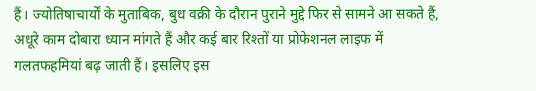हैं। ज्योतिषाचार्यों के मुताबिक, बुध वक्री के दौरान पुराने मुद्दे फिर से सामने आ सकते हैं, अधूरे काम दोबारा ध्यान मांगते हैं और कई बार रिश्तों या प्रोफेशनल लाइफ में गलतफहमियां बढ़ जाती हैं। इसलिए इस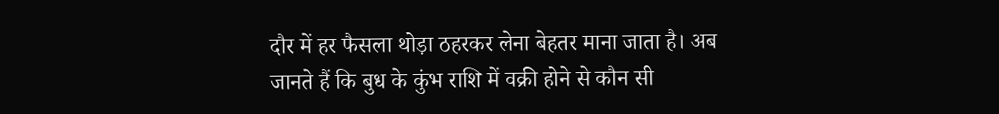दौर में हर फैसला थोड़ा ठहरकर लेना बेहतर माना जाता है। अब जानते हैं कि बुध के कुंभ राशि में वक्री होने से कौन सी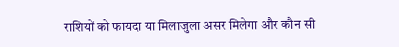राशियों को फायदा या मिलाजुला असर मिलेगा और कौन सी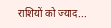राशियों को ज्याद...